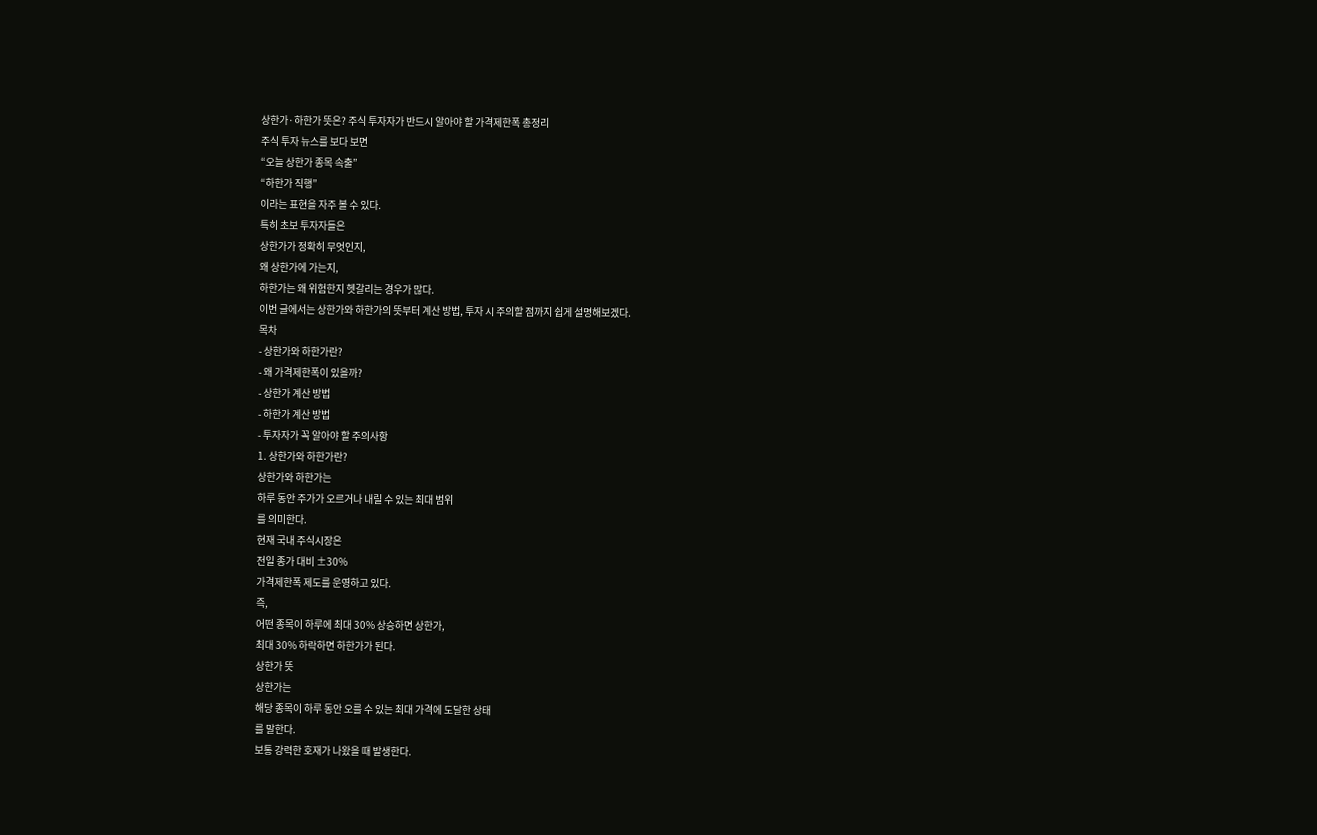상한가·하한가 뜻은? 주식 투자자가 반드시 알아야 할 가격제한폭 총정리
주식 투자 뉴스를 보다 보면
“오늘 상한가 종목 속출”
“하한가 직행”
이라는 표현을 자주 볼 수 있다.
특히 초보 투자자들은
상한가가 정확히 무엇인지,
왜 상한가에 가는지,
하한가는 왜 위험한지 헷갈리는 경우가 많다.
이번 글에서는 상한가와 하한가의 뜻부터 계산 방법, 투자 시 주의할 점까지 쉽게 설명해보겠다.
목차
- 상한가와 하한가란?
- 왜 가격제한폭이 있을까?
- 상한가 계산 방법
- 하한가 계산 방법
- 투자자가 꼭 알아야 할 주의사항
1. 상한가와 하한가란?
상한가와 하한가는
하루 동안 주가가 오르거나 내릴 수 있는 최대 범위
를 의미한다.
현재 국내 주식시장은
전일 종가 대비 ±30%
가격제한폭 제도를 운영하고 있다.
즉,
어떤 종목이 하루에 최대 30% 상승하면 상한가,
최대 30% 하락하면 하한가가 된다.
상한가 뜻
상한가는
해당 종목이 하루 동안 오를 수 있는 최대 가격에 도달한 상태
를 말한다.
보통 강력한 호재가 나왔을 때 발생한다.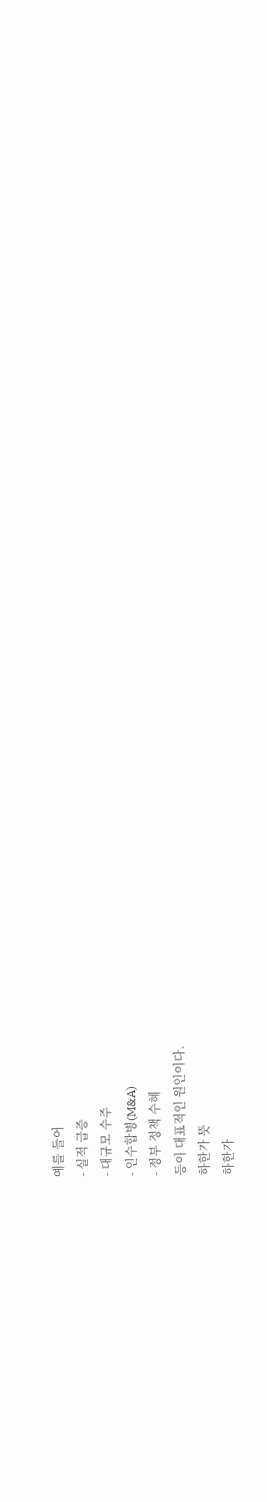예를 들어
- 실적 급증
- 대규모 수주
- 인수합병(M&A)
- 정부 정책 수혜
등이 대표적인 원인이다.
하한가 뜻
하한가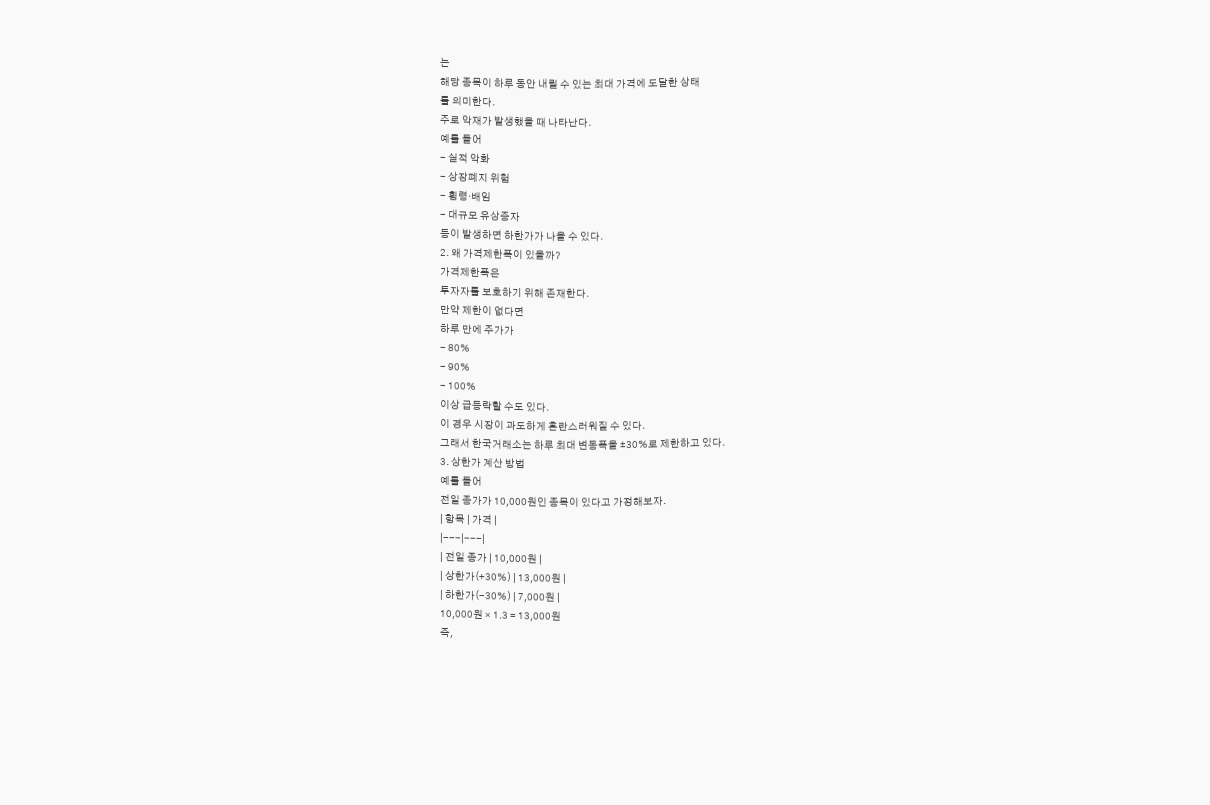는
해당 종목이 하루 동안 내릴 수 있는 최대 가격에 도달한 상태
를 의미한다.
주로 악재가 발생했을 때 나타난다.
예를 들어
- 실적 악화
- 상장폐지 위험
- 횡령·배임
- 대규모 유상증자
등이 발생하면 하한가가 나올 수 있다.
2. 왜 가격제한폭이 있을까?
가격제한폭은
투자자를 보호하기 위해 존재한다.
만약 제한이 없다면
하루 만에 주가가
- 80%
- 90%
- 100%
이상 급등락할 수도 있다.
이 경우 시장이 과도하게 혼란스러워질 수 있다.
그래서 한국거래소는 하루 최대 변동폭을 ±30%로 제한하고 있다.
3. 상한가 계산 방법
예를 들어
전일 종가가 10,000원인 종목이 있다고 가정해보자.
| 항목 | 가격 |
|---|---|
| 전일 종가 | 10,000원 |
| 상한가(+30%) | 13,000원 |
| 하한가(-30%) | 7,000원 |
10,000원 × 1.3 = 13,000원
즉,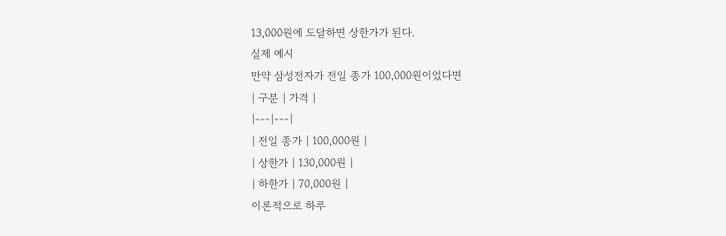13,000원에 도달하면 상한가가 된다.
실제 예시
만약 삼성전자가 전일 종가 100,000원이었다면
| 구분 | 가격 |
|---|---|
| 전일 종가 | 100,000원 |
| 상한가 | 130,000원 |
| 하한가 | 70,000원 |
이론적으로 하루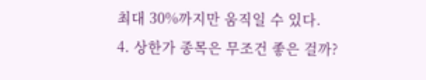최대 30%까지만 움직일 수 있다.
4. 상한가 종목은 무조건 좋은 걸까?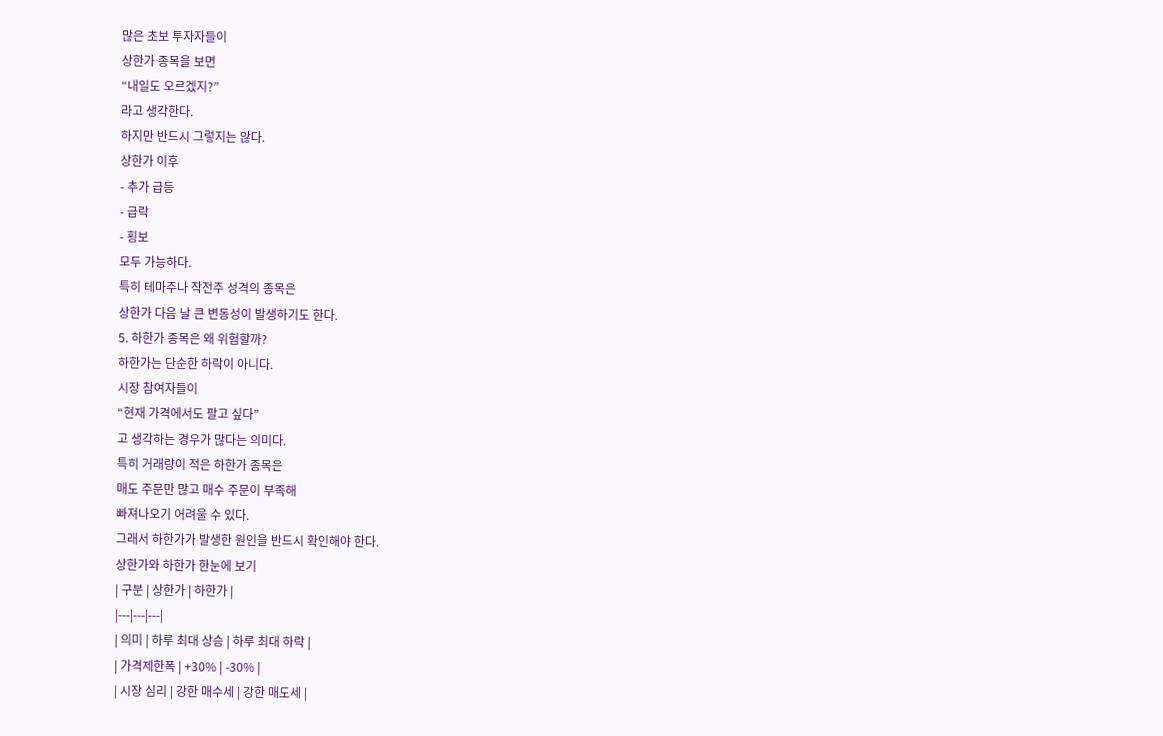많은 초보 투자자들이
상한가 종목을 보면
“내일도 오르겠지?”
라고 생각한다.
하지만 반드시 그렇지는 않다.
상한가 이후
- 추가 급등
- 급락
- 횡보
모두 가능하다.
특히 테마주나 작전주 성격의 종목은
상한가 다음 날 큰 변동성이 발생하기도 한다.
5. 하한가 종목은 왜 위험할까?
하한가는 단순한 하락이 아니다.
시장 참여자들이
“현재 가격에서도 팔고 싶다”
고 생각하는 경우가 많다는 의미다.
특히 거래량이 적은 하한가 종목은
매도 주문만 많고 매수 주문이 부족해
빠져나오기 어려울 수 있다.
그래서 하한가가 발생한 원인을 반드시 확인해야 한다.
상한가와 하한가 한눈에 보기
| 구분 | 상한가 | 하한가 |
|---|---|---|
| 의미 | 하루 최대 상승 | 하루 최대 하락 |
| 가격제한폭 | +30% | -30% |
| 시장 심리 | 강한 매수세 | 강한 매도세 |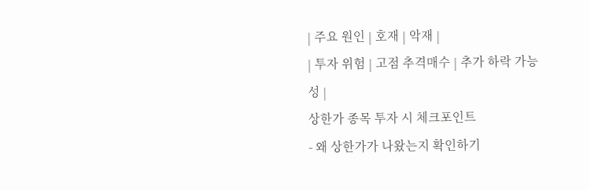| 주요 원인 | 호재 | 악재 |
| 투자 위험 | 고점 추격매수 | 추가 하락 가능성 |
상한가 종목 투자 시 체크포인트
- 왜 상한가가 나왔는지 확인하기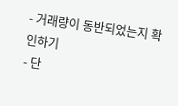- 거래량이 동반되었는지 확인하기
- 단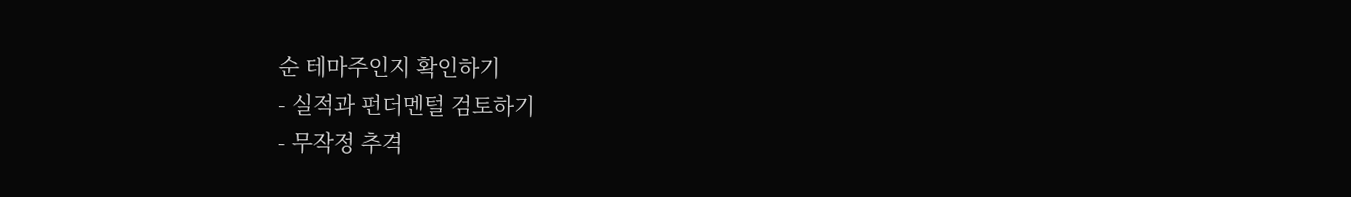순 테마주인지 확인하기
- 실적과 펀더멘털 검토하기
- 무작정 추격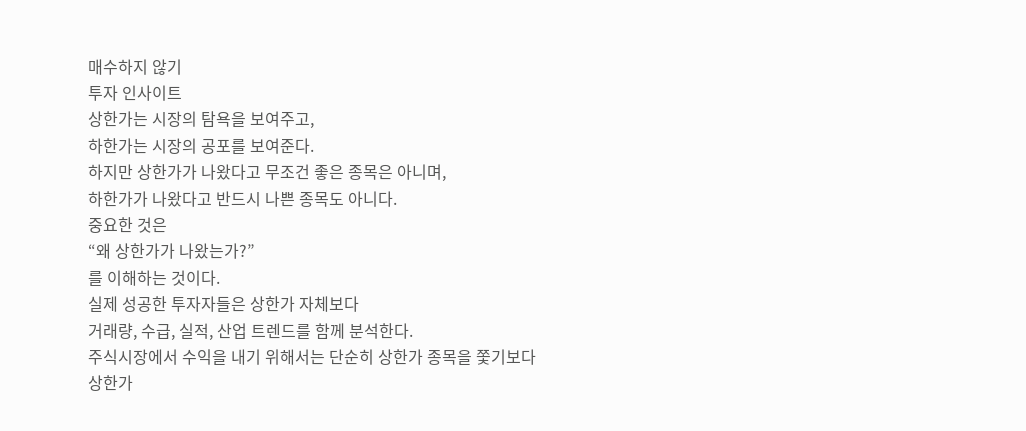매수하지 않기
투자 인사이트
상한가는 시장의 탐욕을 보여주고,
하한가는 시장의 공포를 보여준다.
하지만 상한가가 나왔다고 무조건 좋은 종목은 아니며,
하한가가 나왔다고 반드시 나쁜 종목도 아니다.
중요한 것은
“왜 상한가가 나왔는가?”
를 이해하는 것이다.
실제 성공한 투자자들은 상한가 자체보다
거래량, 수급, 실적, 산업 트렌드를 함께 분석한다.
주식시장에서 수익을 내기 위해서는 단순히 상한가 종목을 쫓기보다
상한가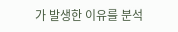가 발생한 이유를 분석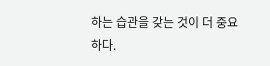하는 습관을 갖는 것이 더 중요하다.